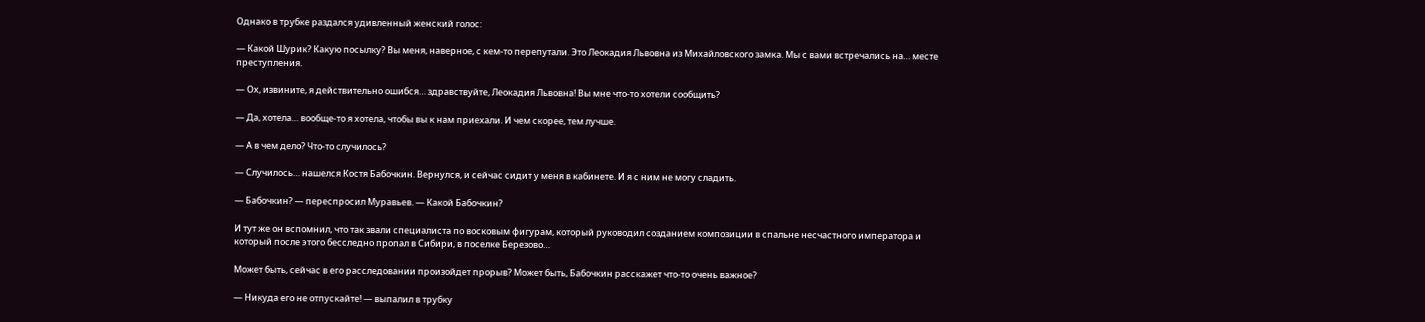Однако в трубке раздался удивленный женский голос:

— Какой Шурик? Какую посылку? Вы меня, наверное, с кем-то перепутали. Это Леокадия Львовна из Михайловского замка. Мы с вами встречались на… месте преступления.

— Ох, извините, я действительно ошибся… здравствуйте, Леокадия Львовна! Вы мне что-то хотели сообщить?

— Да, хотела… вообще-то я хотела, чтобы вы к нам приехали. И чем скорее, тем лучше.

— А в чем дело? Что-то случилось?

— Случилось… нашелся Костя Бабочкин. Вернулся, и сейчас сидит у меня в кабинете. И я с ним не могу сладить.

— Бабочкин? — переспросил Муравьев. — Какой Бабочкин?

И тут же он вспомнил, что так звали специалиста по восковым фигурам, который руководил созданием композиции в спальне несчастного императора и который после этого бесследно пропал в Сибири, в поселке Березово…

Может быть, сейчас в его расследовании произойдет прорыв? Может быть, Бабочкин расскажет что-то очень важное?

— Никуда его не отпускайте! — выпалил в трубку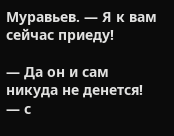Муравьев. — Я к вам сейчас приеду!

— Да он и сам никуда не денется! — с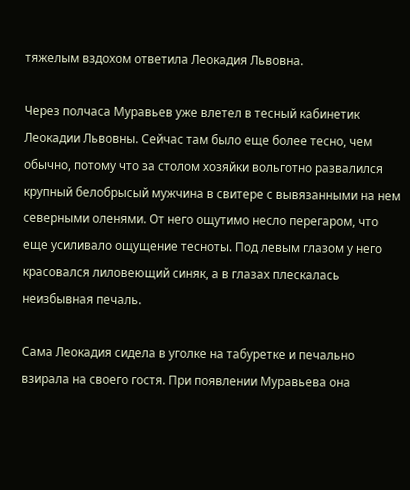тяжелым вздохом ответила Леокадия Львовна.

Через полчаса Муравьев уже влетел в тесный кабинетик Леокадии Львовны. Сейчас там было еще более тесно, чем обычно, потому что за столом хозяйки вольготно развалился крупный белобрысый мужчина в свитере с вывязанными на нем северными оленями. От него ощутимо несло перегаром, что еще усиливало ощущение тесноты. Под левым глазом у него красовался лиловеющий синяк, а в глазах плескалась неизбывная печаль.

Сама Леокадия сидела в уголке на табуретке и печально взирала на своего гостя. При появлении Муравьева она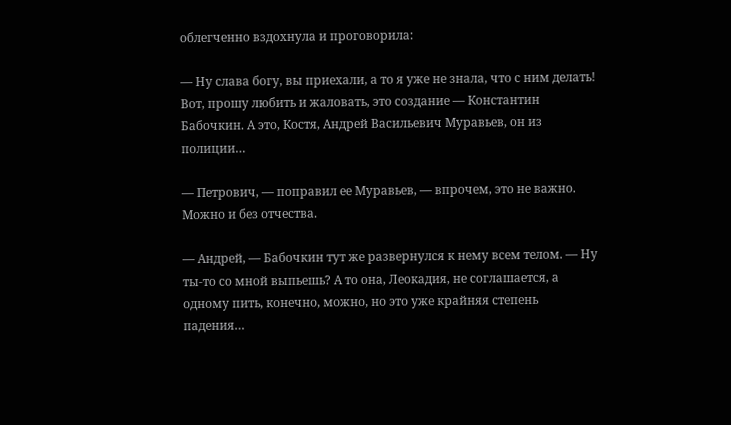облегченно вздохнула и проговорила:

— Ну слава богу, вы приехали, а то я уже не знала, что с ним делать! Вот, прошу любить и жаловать, это создание — Константин Бабочкин. А это, Костя, Андрей Васильевич Муравьев, он из полиции…

— Петрович, — поправил ее Муравьев, — впрочем, это не важно. Можно и без отчества.

— Андрей, — Бабочкин тут же развернулся к нему всем телом. — Ну ты-то со мной выпьешь? А то она, Леокадия, не соглашается, а одному пить, конечно, можно, но это уже крайняя степень падения…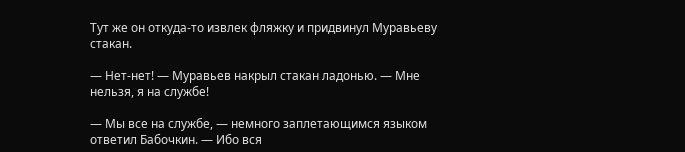Тут же он откуда-то извлек фляжку и придвинул Муравьеву стакан.

— Нет-нет! — Муравьев накрыл стакан ладонью. — Мне нельзя, я на службе!

— Мы все на службе, — немного заплетающимся языком ответил Бабочкин. — Ибо вся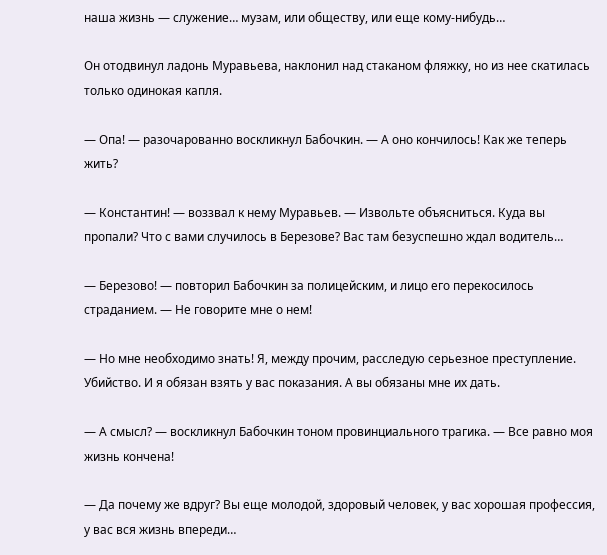наша жизнь — служение… музам, или обществу, или еще кому-нибудь…

Он отодвинул ладонь Муравьева, наклонил над стаканом фляжку, но из нее скатилась только одинокая капля.

— Опа! — разочарованно воскликнул Бабочкин. — А оно кончилось! Как же теперь жить?

— Константин! — воззвал к нему Муравьев. — Извольте объясниться. Куда вы пропали? Что с вами случилось в Березове? Вас там безуспешно ждал водитель…

— Березово! — повторил Бабочкин за полицейским, и лицо его перекосилось страданием. — Не говорите мне о нем!

— Но мне необходимо знать! Я, между прочим, расследую серьезное преступление. Убийство. И я обязан взять у вас показания. А вы обязаны мне их дать.

— А смысл? — воскликнул Бабочкин тоном провинциального трагика. — Все равно моя жизнь кончена!

— Да почему же вдруг? Вы еще молодой, здоровый человек, у вас хорошая профессия, у вас вся жизнь впереди…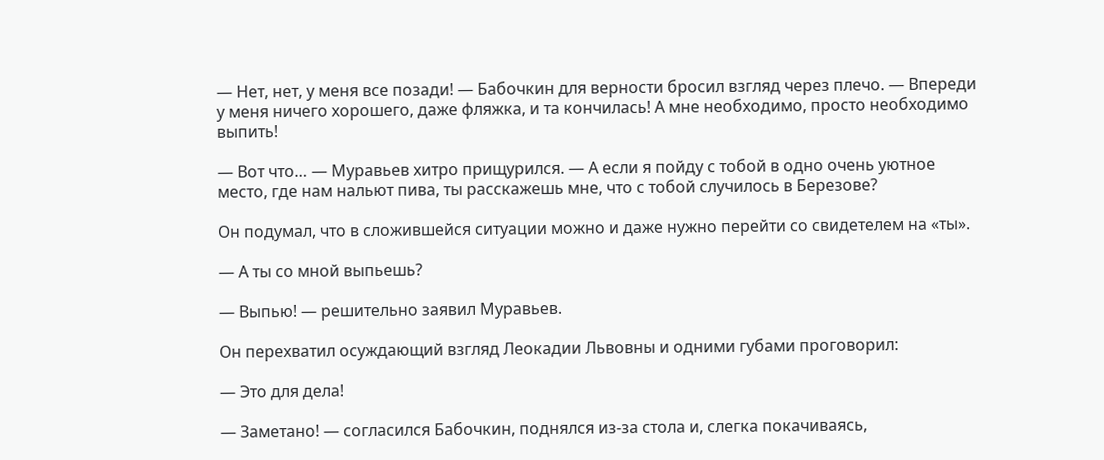— Нет, нет, у меня все позади! — Бабочкин для верности бросил взгляд через плечо. — Впереди у меня ничего хорошего, даже фляжка, и та кончилась! А мне необходимо, просто необходимо выпить!

— Вот что… — Муравьев хитро прищурился. — А если я пойду с тобой в одно очень уютное место, где нам нальют пива, ты расскажешь мне, что с тобой случилось в Березове?

Он подумал, что в сложившейся ситуации можно и даже нужно перейти со свидетелем на «ты».

— А ты со мной выпьешь?

— Выпью! — решительно заявил Муравьев.

Он перехватил осуждающий взгляд Леокадии Львовны и одними губами проговорил:

— Это для дела!

— Заметано! — согласился Бабочкин, поднялся из-за стола и, слегка покачиваясь,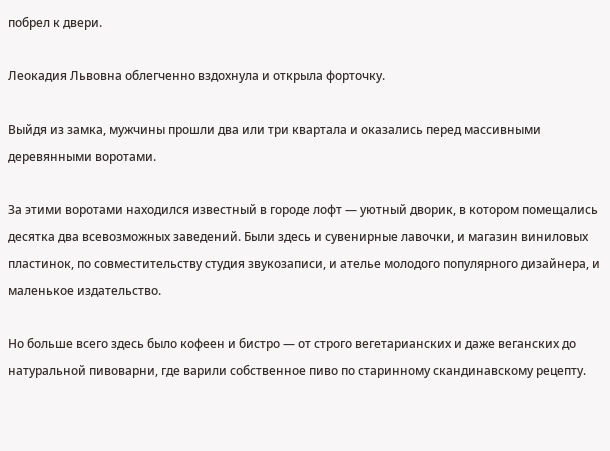побрел к двери.

Леокадия Львовна облегченно вздохнула и открыла форточку.

Выйдя из замка, мужчины прошли два или три квартала и оказались перед массивными деревянными воротами.

За этими воротами находился известный в городе лофт — уютный дворик, в котором помещались десятка два всевозможных заведений. Были здесь и сувенирные лавочки, и магазин виниловых пластинок, по совместительству студия звукозаписи, и ателье молодого популярного дизайнера, и маленькое издательство.

Но больше всего здесь было кофеен и бистро — от строго вегетарианских и даже веганских до натуральной пивоварни, где варили собственное пиво по старинному скандинавскому рецепту.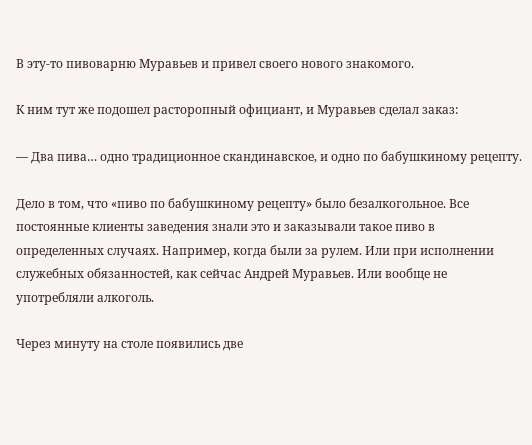В эту-то пивоварню Муравьев и привел своего нового знакомого.

К ним тут же подошел расторопный официант, и Муравьев сделал заказ:

— Два пива… одно традиционное скандинавское, и одно по бабушкиному рецепту.

Дело в том, что «пиво по бабушкиному рецепту» было безалкогольное. Все постоянные клиенты заведения знали это и заказывали такое пиво в определенных случаях. Например, когда были за рулем. Или при исполнении служебных обязанностей, как сейчас Андрей Муравьев. Или вообще не употребляли алкоголь.

Через минуту на столе появились две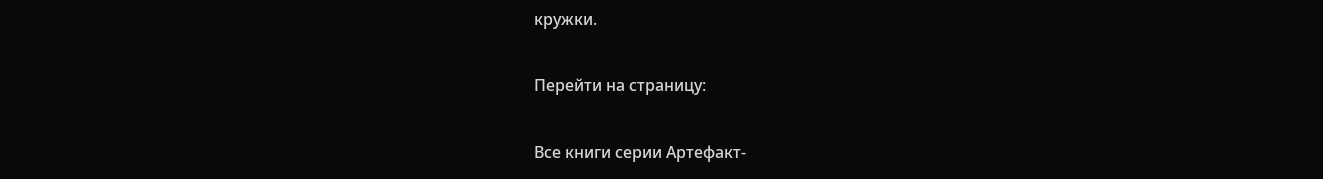кружки.

Перейти на страницу:

Все книги серии Артефакт-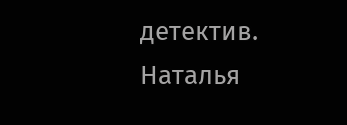детектив. Наталья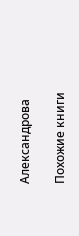Александрова

Похожие книги